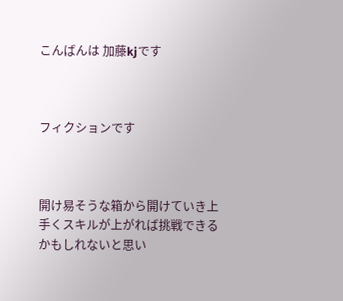こんばんは 加藤kjです



フィクションです



開け易そうな箱から開けていき上手くスキルが上がれば挑戦できるかもしれないと思い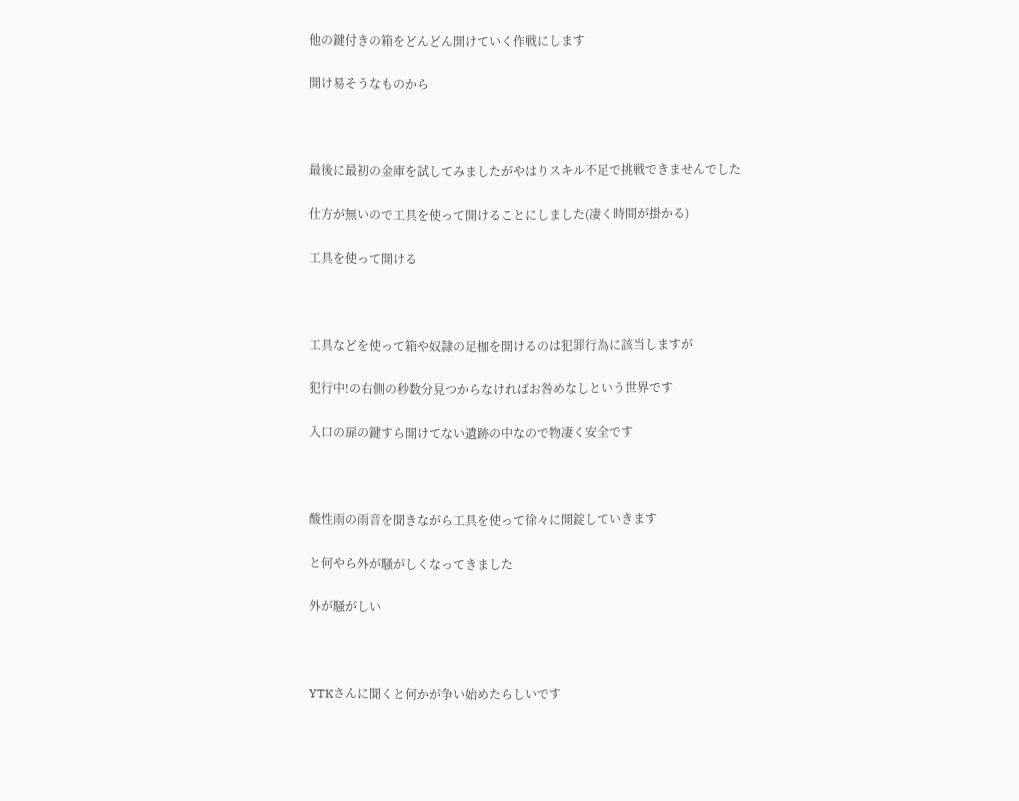他の鍵付きの箱をどんどん開けていく作戦にします

開け易そうなものから



最後に最初の金庫を試してみましたがやはりスキル不足で挑戦できませんでした

仕方が無いので工具を使って開けることにしました(凄く時間が掛かる)

工具を使って開ける



工具などを使って箱や奴隷の足枷を開けるのは犯罪行為に該当しますが

犯行中!の右側の秒数分見つからなければお咎めなしという世界です

入口の扉の鍵すら開けてない遺跡の中なので物凄く安全です



酸性雨の雨音を聞きながら工具を使って徐々に開錠していきます

と何やら外が騒がしくなってきました

外が騒がしい



YTKさんに聞くと何かが争い始めたらしいです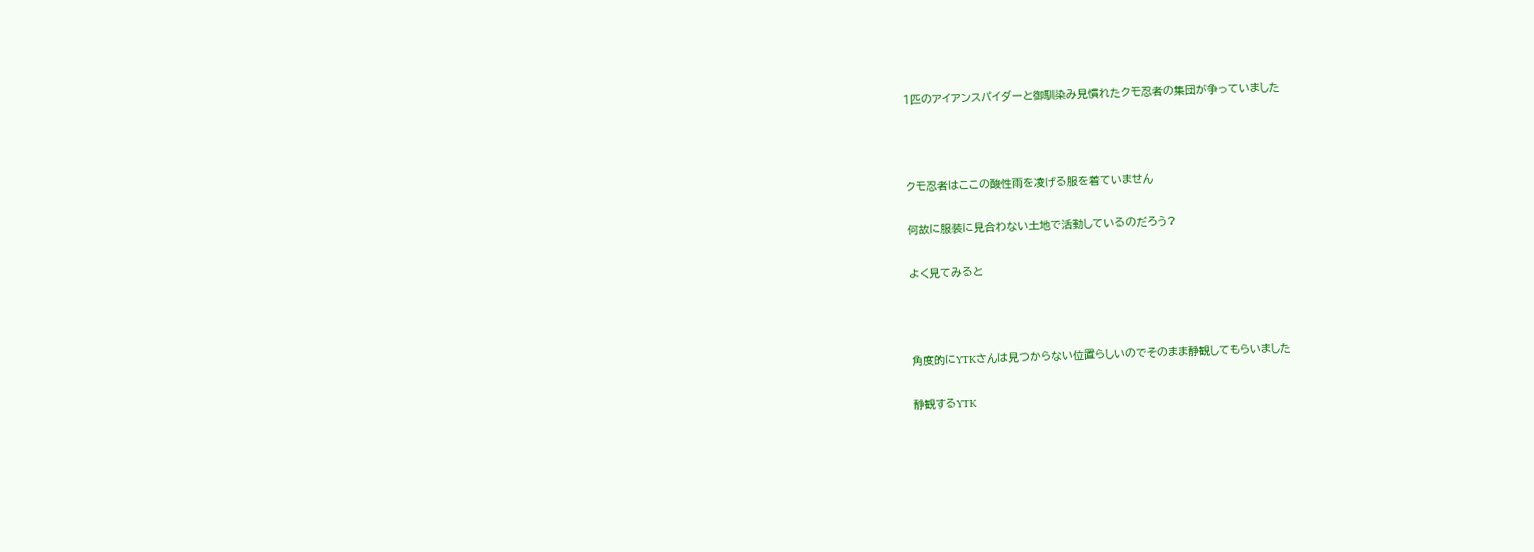1匹のアイアンスパイダーと御馴染み見慣れたクモ忍者の集団が争っていました



クモ忍者はここの酸性雨を凌げる服を着ていません

何故に服装に見合わない土地で活動しているのだろう?

よく見てみると



角度的にYTKさんは見つからない位置らしいのでそのまま静観してもらいました

静観するYTK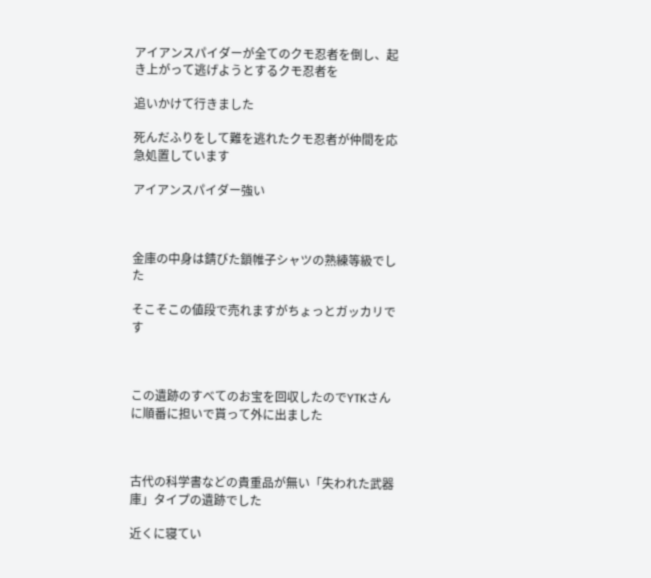アイアンスパイダーが全てのクモ忍者を倒し、起き上がって逃げようとするクモ忍者を

追いかけて行きました

死んだふりをして難を逃れたクモ忍者が仲間を応急処置しています

アイアンスパイダー強い



金庫の中身は錆びた鎖帷子シャツの熟練等級でした

そこそこの値段で売れますがちょっとガッカリです



この遺跡のすべてのお宝を回収したのでYTKさんに順番に担いで貰って外に出ました



古代の科学書などの貴重品が無い「失われた武器庫」タイプの遺跡でした

近くに寝てい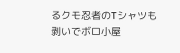るクモ忍者のTシャツも剥いでボロ小屋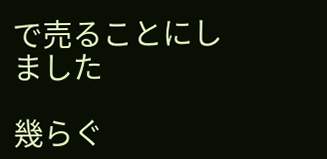で売ることにしました

幾らぐ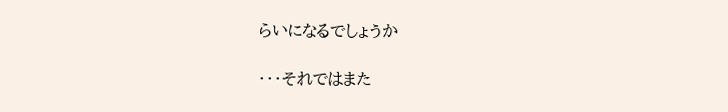らいになるでしょうか

・・・それではまた